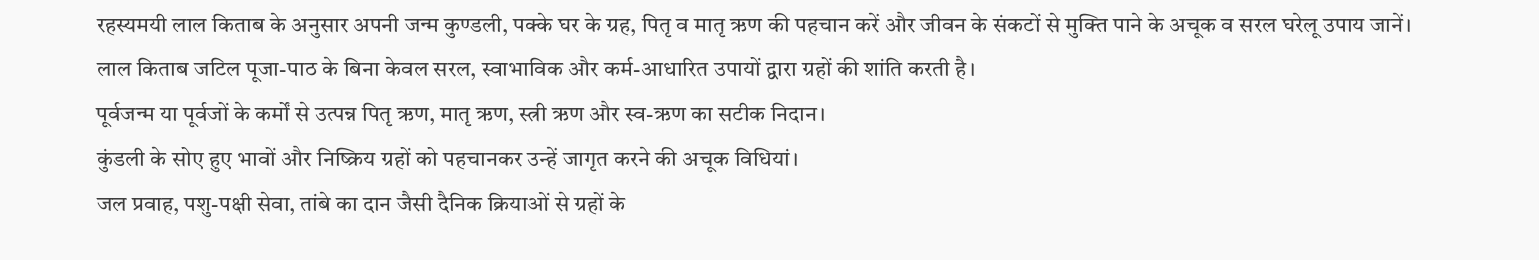रहस्यमयी लाल किताब के अनुसार अपनी जन्म कुण्डली, पक्के घर के ग्रह, पितृ व मातृ ऋण की पहचान करें और जीवन के संकटों से मुक्ति पाने के अचूक व सरल घरेलू उपाय जानें।
लाल किताब जटिल पूजा-पाठ के बिना केवल सरल, स्वाभाविक और कर्म-आधारित उपायों द्वारा ग्रहों की शांति करती है।
पूर्वजन्म या पूर्वजों के कर्मों से उत्पन्न पितृ ऋण, मातृ ऋण, स्त्री ऋण और स्व-ऋण का सटीक निदान।
कुंडली के सोए हुए भावों और निष्क्रिय ग्रहों को पहचानकर उन्हें जागृत करने की अचूक विधियां।
जल प्रवाह, पशु-पक्षी सेवा, तांबे का दान जैसी दैनिक क्रियाओं से ग्रहों के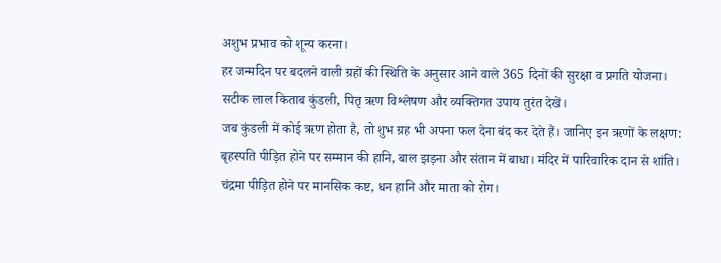अशुभ प्रभाव को शून्य करना।
हर जन्मदिन पर बदलने वाली ग्रहों की स्थिति के अनुसार आने वाले 365 दिनों की सुरक्षा व प्रगति योजना।
सटीक लाल किताब कुंडली, पितृ ऋण विश्लेषण और व्यक्तिगत उपाय तुरंत देखें।
जब कुंडली में कोई ऋण होता है, तो शुभ ग्रह भी अपना फल देना बंद कर देते हैं। जानिए इन ऋणों के लक्षण:
बृहस्पति पीड़ित होने पर सम्मान की हानि, बाल झड़ना और संतान में बाधा। मंदिर में पारिवारिक दान से शांति।
चंद्रमा पीड़ित होने पर मानसिक कष्ट, धन हानि और माता को रोग।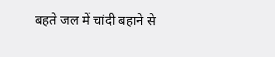बहते जल में चांदी बहाने से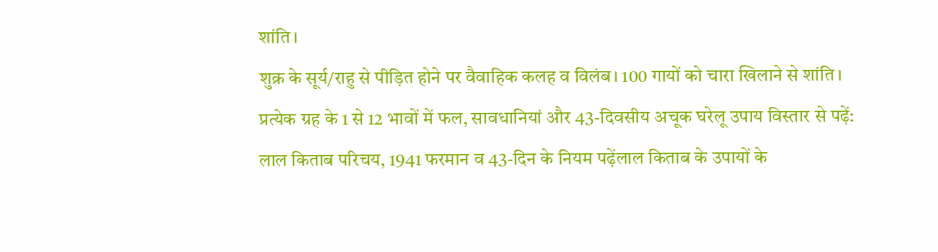शांति।
शुक्र के सूर्य/राहु से पीड़ित होने पर वैवाहिक कलह व विलंब। 100 गायों को चारा खिलाने से शांति।
प्रत्येक ग्रह के 1 से 12 भावों में फल, सावधानियां और 43-दिवसीय अचूक घरेलू उपाय विस्तार से पढ़ें:
लाल किताब परिचय, 1941 फरमान व 43-दिन के नियम पढ़ेंलाल किताब के उपायों के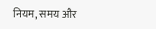नियम, समय और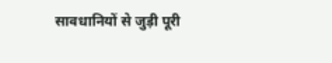सावधानियों से जुड़ी पूरी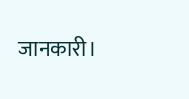जानकारी।